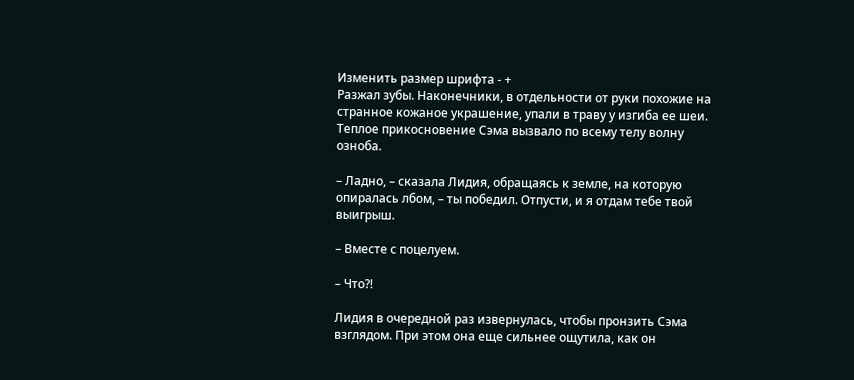Изменить размер шрифта - +
Разжал зубы. Наконечники, в отдельности от руки похожие на странное кожаное украшение, упали в траву у изгиба ее шеи. Теплое прикосновение Сэма вызвало по всему телу волну озноба.

– Ладно, – сказала Лидия, обращаясь к земле, на которую опиралась лбом, – ты победил. Отпусти, и я отдам тебе твой выигрыш.

– Вместе с поцелуем.

– Что?!

Лидия в очередной раз извернулась, чтобы пронзить Сэма взглядом. При этом она еще сильнее ощутила, как он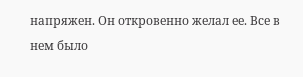напряжен. Он откровенно желал ее. Все в нем было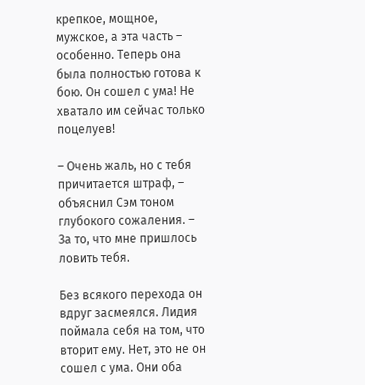крепкое, мощное, мужское, а эта часть – особенно. Теперь она была полностью готова к бою. Он сошел с ума! Не хватало им сейчас только поцелуев!

– Очень жаль, но с тебя причитается штраф, – объяснил Сэм тоном глубокого сожаления. – За то, что мне пришлось ловить тебя.

Без всякого перехода он вдруг засмеялся. Лидия поймала себя на том, что вторит ему. Нет, это не он сошел с ума. Они оба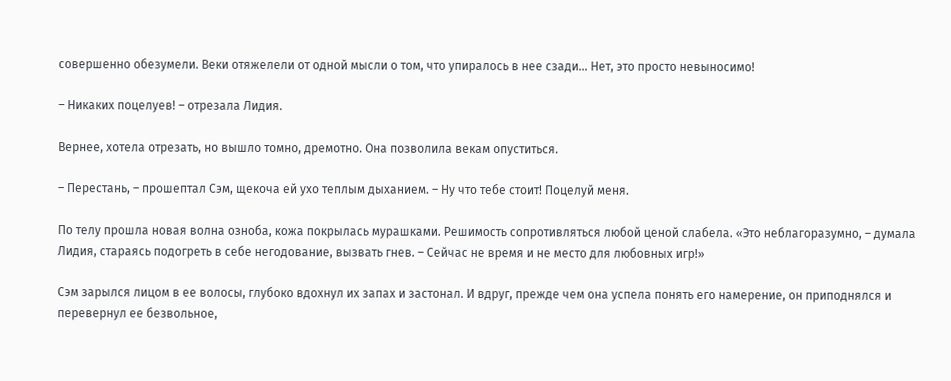совершенно обезумели. Веки отяжелели от одной мысли о том, что упиралось в нее сзади… Нет, это просто невыносимо!

– Никаких поцелуев! – отрезала Лидия.

Вернее, хотела отрезать, но вышло томно, дремотно. Она позволила векам опуститься.

– Перестань, – прошептал Сэм, щекоча ей ухо теплым дыханием. – Ну что тебе стоит! Поцелуй меня.

По телу прошла новая волна озноба, кожа покрылась мурашками. Решимость сопротивляться любой ценой слабела. «Это неблагоразумно, – думала Лидия, стараясь подогреть в себе негодование, вызвать гнев. – Сейчас не время и не место для любовных игр!»

Сэм зарылся лицом в ее волосы, глубоко вдохнул их запах и застонал. И вдруг, прежде чем она успела понять его намерение, он приподнялся и перевернул ее безвольное,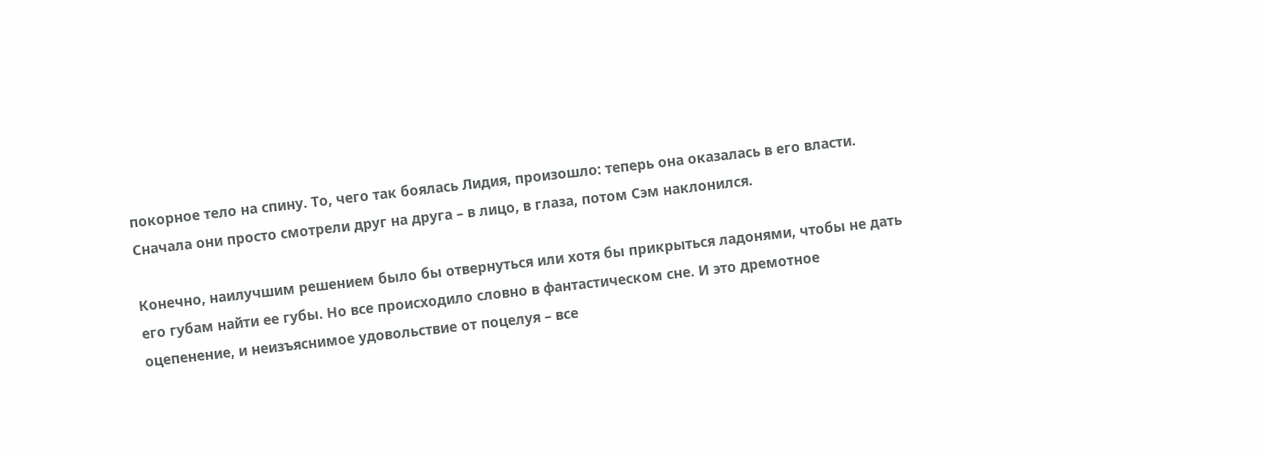покорное тело на спину. То, чего так боялась Лидия, произошло: теперь она оказалась в его власти. Сначала они просто смотрели друг на друга – в лицо, в глаза, потом Сэм наклонился.

Конечно, наилучшим решением было бы отвернуться или хотя бы прикрыться ладонями, чтобы не дать его губам найти ее губы. Но все происходило словно в фантастическом сне. И это дремотное оцепенение, и неизъяснимое удовольствие от поцелуя – все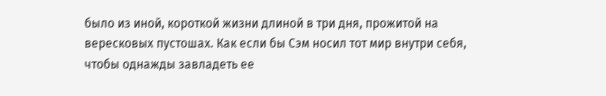было из иной, короткой жизни длиной в три дня, прожитой на вересковых пустошах. Как если бы Сэм носил тот мир внутри себя, чтобы однажды завладеть ее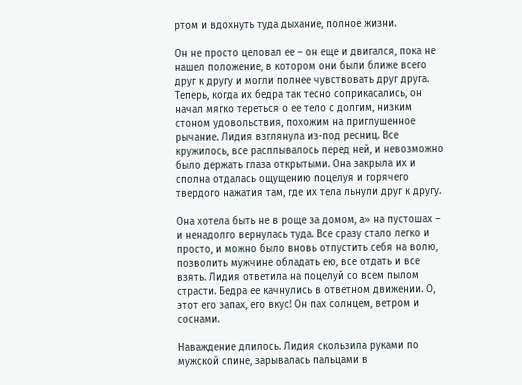ртом и вдохнуть туда дыхание, полное жизни.

Он не просто целовал ее – он еще и двигался, пока не нашел положение, в котором они были ближе всего друг к другу и могли полнее чувствовать друг друга. Теперь, когда их бедра так тесно соприкасались, он начал мягко тереться о ее тело с долгим, низким стоном удовольствия, похожим на приглушенное рычание. Лидия взглянула из-под ресниц. Все кружилось, все расплывалось перед ней, и невозможно было держать глаза открытыми. Она закрыла их и сполна отдалась ощущению поцелуя и горячего твердого нажатия там, где их тела льнули друг к другу.

Она хотела быть не в роще за домом, а» на пустошах – и ненадолго вернулась туда. Все сразу стало легко и просто, и можно было вновь отпустить себя на волю, позволить мужчине обладать ею, все отдать и все взять. Лидия ответила на поцелуй со всем пылом страсти. Бедра ее качнулись в ответном движении. О, этот его запах, его вкус! Он пах солнцем, ветром и соснами.

Наваждение длилось. Лидия скользила руками по мужской спине, зарывалась пальцами в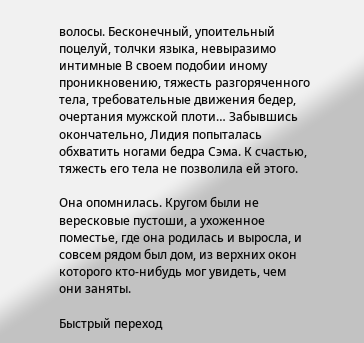волосы. Бесконечный, упоительный поцелуй, толчки языка, невыразимо интимные В своем подобии иному проникновению, тяжесть разгоряченного тела, требовательные движения бедер, очертания мужской плоти… Забывшись окончательно, Лидия попыталась обхватить ногами бедра Сэма. К счастью, тяжесть его тела не позволила ей этого.

Она опомнилась. Кругом были не вересковые пустоши, а ухоженное поместье, где она родилась и выросла, и совсем рядом был дом, из верхних окон которого кто-нибудь мог увидеть, чем они заняты.

Быстрый переход